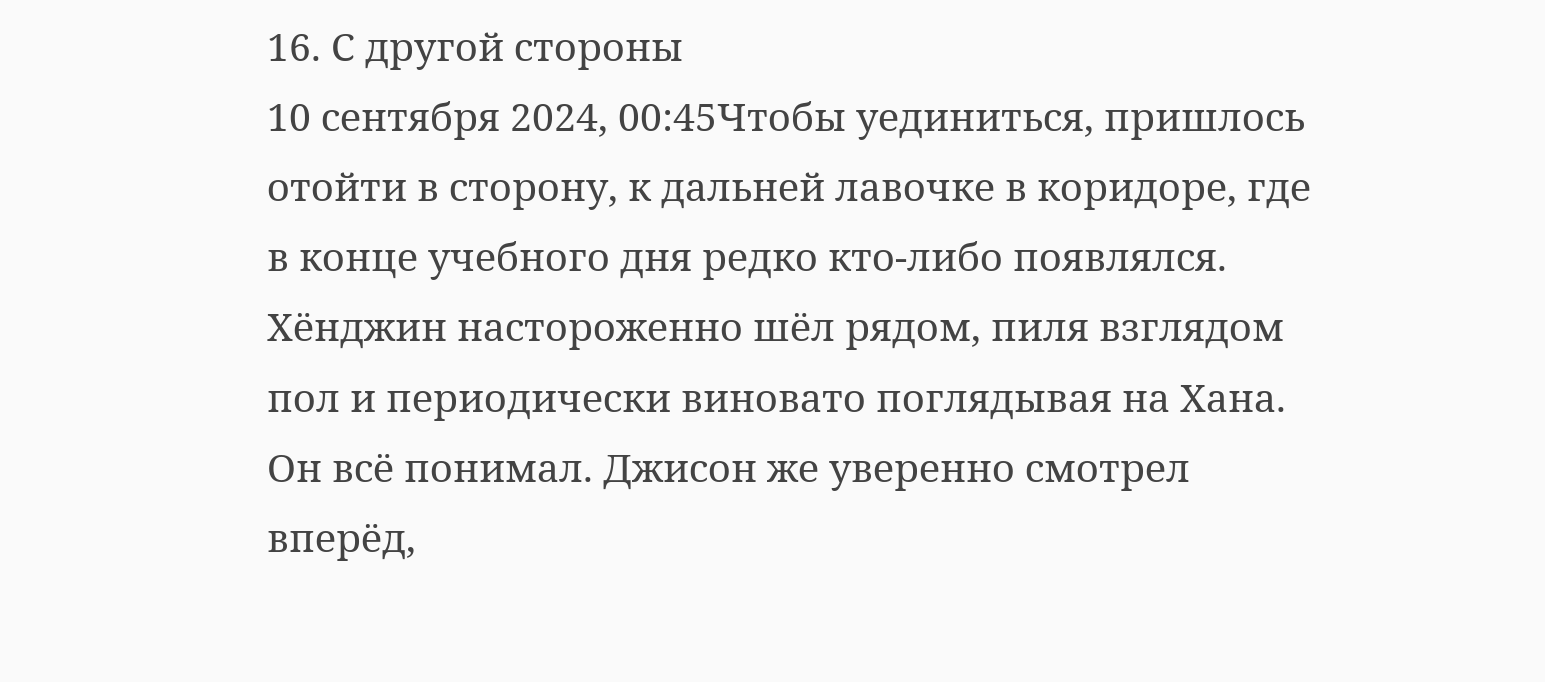16. С другой стороны
10 сентября 2024, 00:45Чтобы уединиться, пришлось отойти в сторону, к дальней лавочке в коридоре, где в конце учебного дня редко кто-либо появлялся. Хёнджин настороженно шёл рядом, пиля взглядом пол и периодически виновато поглядывая на Хана. Он всё понимал. Джисон же уверенно смотрел вперёд,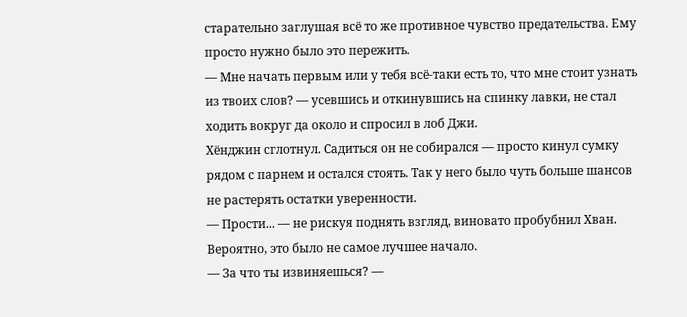старательно заглушая всё то же противное чувство предательства. Ему просто нужно было это пережить.
— Мне начать первым или у тебя всё-таки есть то, что мне стоит узнать из твоих слов? — усевшись и откинувшись на спинку лавки, не стал ходить вокруг да около и спросил в лоб Джи.
Хёнджин сглотнул. Садиться он не собирался — просто кинул сумку рядом с парнем и остался стоять. Так у него было чуть больше шансов не растерять остатки уверенности.
— Прости... — не рискуя поднять взгляд, виновато пробубнил Хван.
Вероятно, это было не самое лучшее начало.
— За что ты извиняешься? —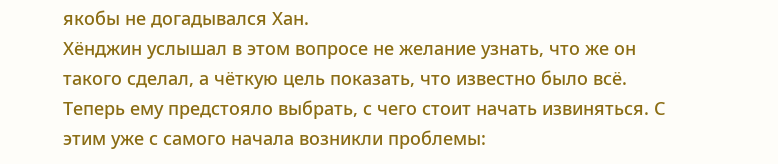якобы не догадывался Хан.
Хёнджин услышал в этом вопросе не желание узнать, что же он такого сделал, а чёткую цель показать, что известно было всё. Теперь ему предстояло выбрать, с чего стоит начать извиняться. С этим уже с самого начала возникли проблемы: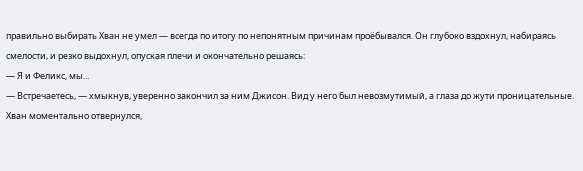правильно выбирать Хван не умел — всегда по итогу по непонятным причинам проёбывался. Он глубоко вздохнул, набираясь смелости, и резко выдохнул, опуская плечи и окончательно решаясь:
— Я и Феликс, мы...
— Встречаетесь, — хмыкнув, уверенно закончил за ним Джисон. Вид у него был невозмутимый, а глаза до жути проницательные. Хван моментально отвернулся,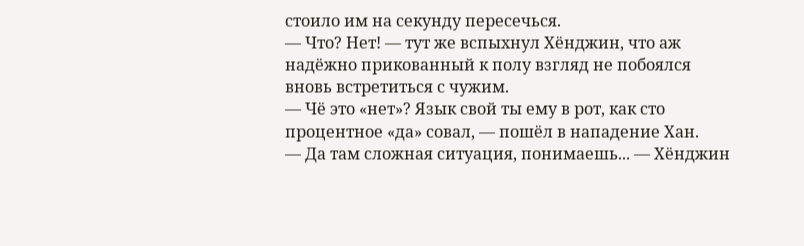стоило им на секунду пересечься.
— Что? Нет! — тут же вспыхнул Хёнджин, что аж надёжно прикованный к полу взгляд не побоялся вновь встретиться с чужим.
— Чё это «нет»? Язык свой ты ему в рот, как сто процентное «да» совал, — пошёл в нападение Хан.
— Да там сложная ситуация, понимаешь... — Хёнджин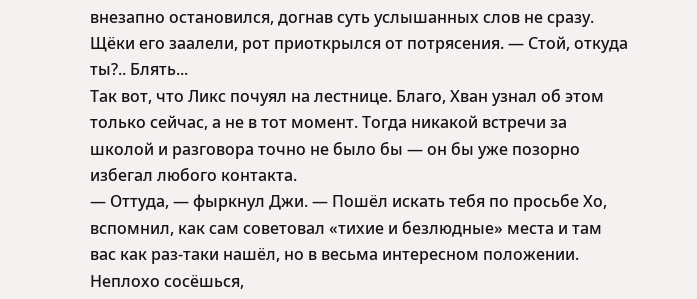внезапно остановился, догнав суть услышанных слов не сразу. Щёки его заалели, рот приоткрылся от потрясения. — Стой, откуда ты?.. Блять...
Так вот, что Ликс почуял на лестнице. Благо, Хван узнал об этом только сейчас, а не в тот момент. Тогда никакой встречи за школой и разговора точно не было бы — он бы уже позорно избегал любого контакта.
— Оттуда, — фыркнул Джи. — Пошёл искать тебя по просьбе Хо, вспомнил, как сам советовал «тихие и безлюдные» места и там вас как раз-таки нашёл, но в весьма интересном положении. Неплохо сосёшься,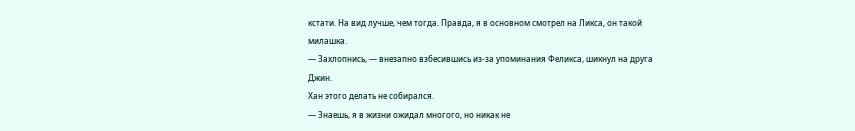кстати. На вид лучше, чем тогда. Правда, я в основном смотрел на Ликса, он такой милашка.
— Захлопнись, — внезапно взбесившись из-за упоминания Феликса, шикнул на друга Джин.
Хан этого делать не собирался.
— Знаешь, я в жизни ожидал многого, но никак не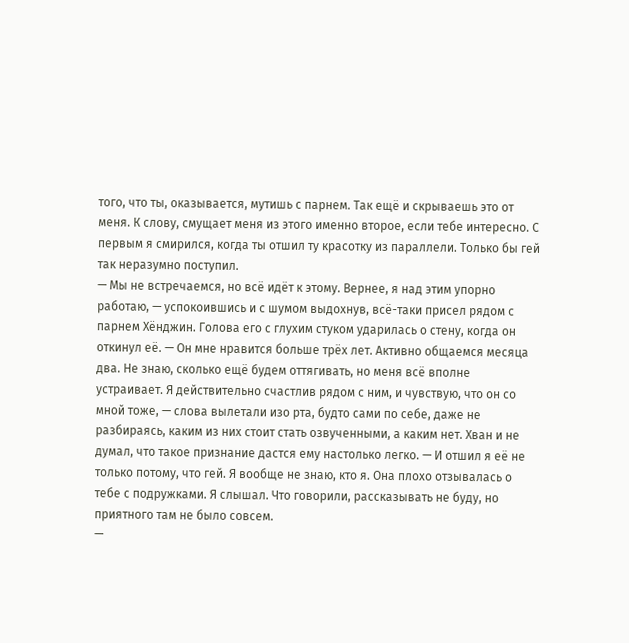того, что ты, оказывается, мутишь с парнем. Так ещё и скрываешь это от меня. К слову, смущает меня из этого именно второе, если тебе интересно. С первым я смирился, когда ты отшил ту красотку из параллели. Только бы гей так неразумно поступил.
— Мы не встречаемся, но всё идёт к этому. Вернее, я над этим упорно работаю, — успокоившись и с шумом выдохнув, всё-таки присел рядом с парнем Хёнджин. Голова его с глухим стуком ударилась о стену, когда он откинул её. — Он мне нравится больше трёх лет. Активно общаемся месяца два. Не знаю, сколько ещё будем оттягивать, но меня всё вполне устраивает. Я действительно счастлив рядом с ним, и чувствую, что он со мной тоже, — слова вылетали изо рта, будто сами по себе, даже не разбираясь, каким из них стоит стать озвученными, а каким нет. Хван и не думал, что такое признание дастся ему настолько легко. — И отшил я её не только потому, что гей. Я вообще не знаю, кто я. Она плохо отзывалась о тебе с подружками. Я слышал. Что говорили, рассказывать не буду, но приятного там не было совсем.
—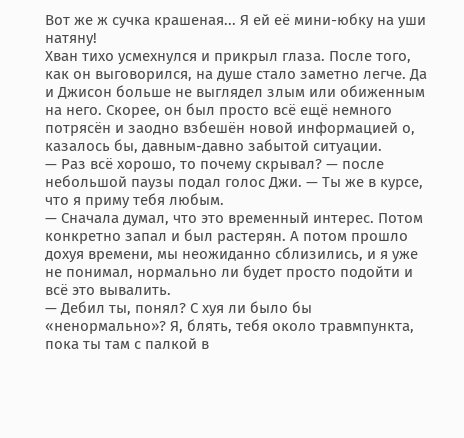Вот же ж сучка крашеная... Я ей её мини-юбку на уши натяну!
Хван тихо усмехнулся и прикрыл глаза. После того, как он выговорился, на душе стало заметно легче. Да и Джисон больше не выглядел злым или обиженным на него. Скорее, он был просто всё ещё немного потрясён и заодно взбешён новой информацией о, казалось бы, давным-давно забытой ситуации.
— Раз всё хорошо, то почему скрывал? — после небольшой паузы подал голос Джи. — Ты же в курсе, что я приму тебя любым.
— Сначала думал, что это временный интерес. Потом конкретно запал и был растерян. А потом прошло дохуя времени, мы неожиданно сблизились, и я уже не понимал, нормально ли будет просто подойти и всё это вывалить.
— Дебил ты, понял? С хуя ли было бы «ненормально»? Я, блять, тебя около травмпункта, пока ты там с палкой в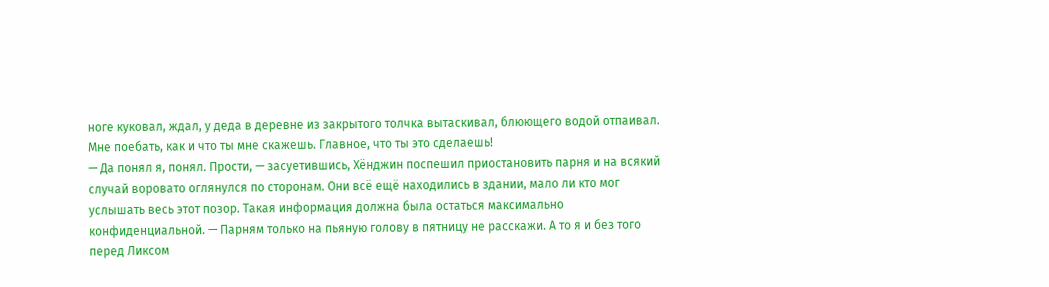ноге куковал, ждал, у деда в деревне из закрытого толчка вытаскивал, блюющего водой отпаивал. Мне поебать, как и что ты мне скажешь. Главное, что ты это сделаешь!
— Да понял я, понял. Прости, — засуетившись, Хёнджин поспешил приостановить парня и на всякий случай воровато оглянулся по сторонам. Они всё ещё находились в здании, мало ли кто мог услышать весь этот позор. Такая информация должна была остаться максимально конфиденциальной. — Парням только на пьяную голову в пятницу не расскажи. А то я и без того перед Ликсом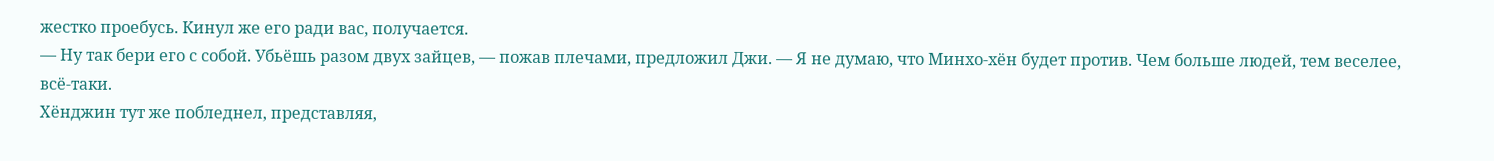жестко проебусь. Кинул же его ради вас, получается.
— Ну так бери его с собой. Убьёшь разом двух зайцев, — пожав плечами, предложил Джи. — Я не думаю, что Минхо-хён будет против. Чем больше людей, тем веселее, всё-таки.
Хёнджин тут же побледнел, представляя,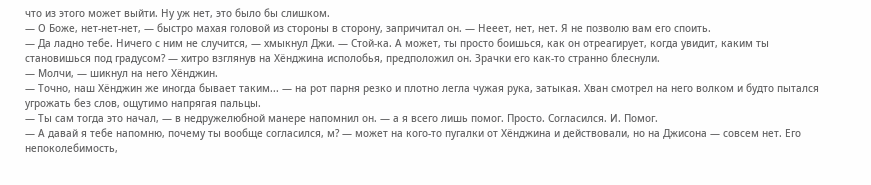что из этого может выйти. Ну уж нет, это было бы слишком.
— О Боже, нет-нет-нет, — быстро махая головой из стороны в сторону, запричитал он. — Нееет, нет, нет. Я не позволю вам его споить.
— Да ладно тебе. Ничего с ним не случится, — хмыкнул Джи. — Стой-ка. А может, ты просто боишься, как он отреагирует, когда увидит, каким ты становишься под градусом? — хитро взглянув на Хёнджина исполобья, предположил он. Зрачки его как-то странно блеснули.
— Молчи, — шикнул на него Хёнджин.
— Точно, наш Хёнджин же иногда бывает таким... — на рот парня резко и плотно легла чужая рука, затыкая. Хван смотрел на него волком и будто пытался угрожать без слов, ощутимо напрягая пальцы.
— Ты сам тогда это начал, — в недружелюбной манере напомнил он. — а я всего лишь помог. Просто. Согласился. И. Помог.
— А давай я тебе напомню, почему ты вообще согласился, м? — может на кого-то пугалки от Хёнджина и действовали, но на Джисона — совсем нет. Его непоколебимость,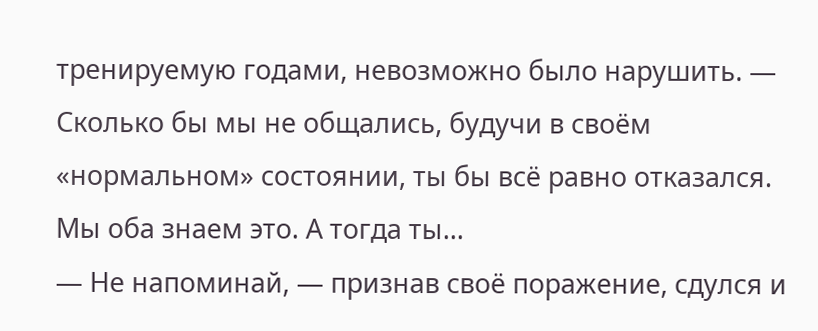тренируемую годами, невозможно было нарушить. — Сколько бы мы не общались, будучи в своём «нормальном» состоянии, ты бы всё равно отказался. Мы оба знаем это. А тогда ты...
— Не напоминай, — признав своё поражение, сдулся и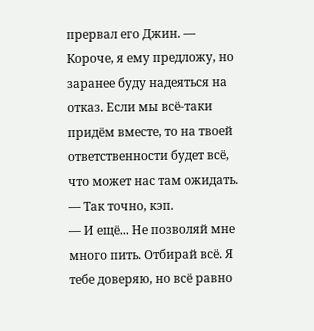прервал его Джин. — Короче, я ему предложу, но заранее буду надеяться на отказ. Если мы всё-таки придём вместе, то на твоей ответственности будет всё, что может нас там ожидать.
— Так точно, кэп.
— И ещё... Не позволяй мне много пить. Отбирай всё. Я тебе доверяю, но всё равно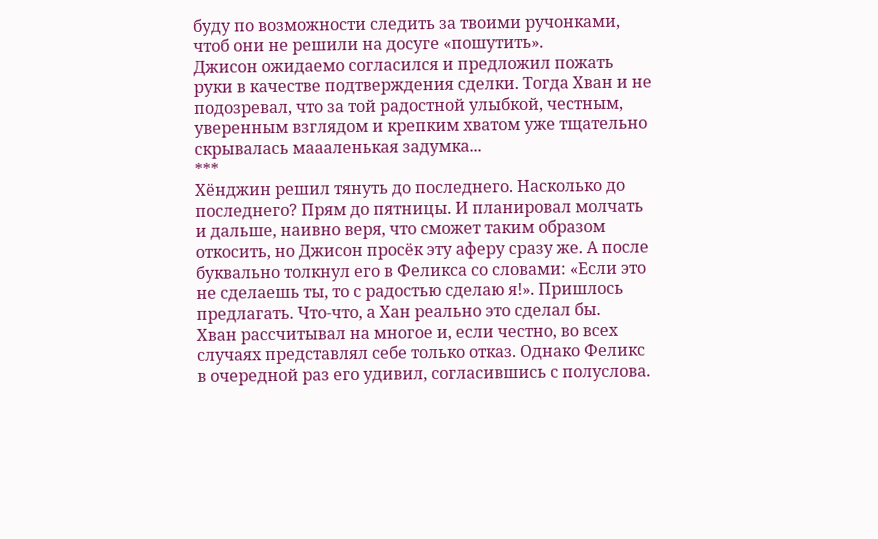буду по возможности следить за твоими ручонками, чтоб они не решили на досуге «пошутить».
Джисон ожидаемо согласился и предложил пожать руки в качестве подтверждения сделки. Тогда Хван и не подозревал, что за той радостной улыбкой, честным, уверенным взглядом и крепким хватом уже тщательно скрывалась маааленькая задумка...
***
Хёнджин решил тянуть до последнего. Насколько до последнего? Прям до пятницы. И планировал молчать и дальше, наивно веря, что сможет таким образом откосить, но Джисон просёк эту аферу сразу же. А после буквально толкнул его в Феликса со словами: «Если это не сделаешь ты, то с радостью сделаю я!». Пришлось предлагать. Что-что, а Хан реально это сделал бы.
Хван рассчитывал на многое и, если честно, во всех случаях представлял себе только отказ. Однако Феликс в очередной раз его удивил, согласившись с полуслова.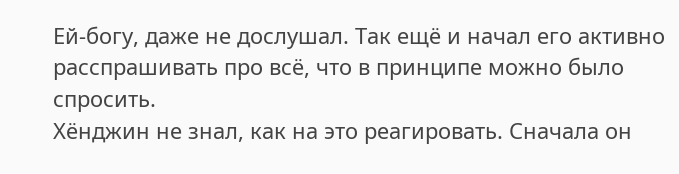Ей-богу, даже не дослушал. Так ещё и начал его активно расспрашивать про всё, что в принципе можно было спросить.
Хёнджин не знал, как на это реагировать. Сначала он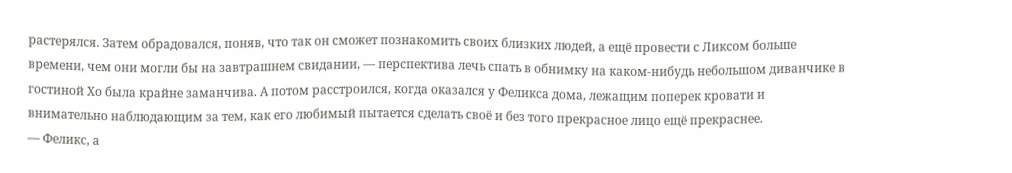растерялся. Затем обрадовался, поняв, что так он сможет познакомить своих близких людей, а ещё провести с Ликсом больше времени, чем они могли бы на завтрашнем свидании, — перспектива лечь спать в обнимку на каком-нибудь небольшом диванчике в гостиной Хо была крайне заманчива. А потом расстроился, когда оказался у Феликса дома, лежащим поперек кровати и внимательно наблюдающим за тем, как его любимый пытается сделать своё и без того прекрасное лицо ещё прекраснее.
— Феликс, а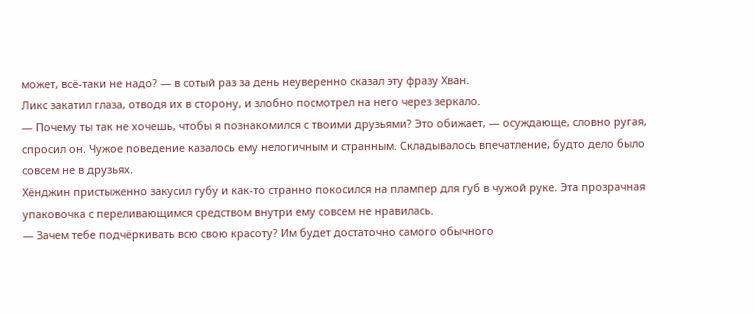может, всё-таки не надо? — в сотый раз за день неуверенно сказал эту фразу Хван.
Ликс закатил глаза, отводя их в сторону, и злобно посмотрел на него через зеркало.
— Почему ты так не хочешь, чтобы я познакомился с твоими друзьями? Это обижает, — осуждающе, словно ругая, спросил он. Чужое поведение казалось ему нелогичным и странным. Складывалось впечатление, будто дело было совсем не в друзьях.
Хёнджин пристыженно закусил губу и как-то странно покосился на плампер для губ в чужой руке. Эта прозрачная упаковочка с переливающимся средством внутри ему совсем не нравилась.
— Зачем тебе подчёркивать всю свою красоту? Им будет достаточно самого обычного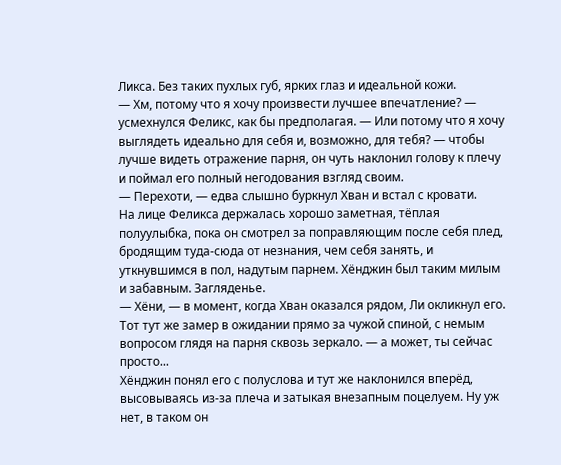Ликса. Без таких пухлых губ, ярких глаз и идеальной кожи.
— Хм, потому что я хочу произвести лучшее впечатление? — усмехнулся Феликс, как бы предполагая. — Или потому что я хочу выглядеть идеально для себя и, возможно, для тебя? — чтобы лучше видеть отражение парня, он чуть наклонил голову к плечу и поймал его полный негодования взгляд своим.
— Перехоти, — едва слышно буркнул Хван и встал с кровати.
На лице Феликса держалась хорошо заметная, тёплая полуулыбка, пока он смотрел за поправляющим после себя плед, бродящим туда-сюда от незнания, чем себя занять, и уткнувшимся в пол, надутым парнем. Хёнджин был таким милым и забавным. Загляденье.
— Хёни, — в момент, когда Хван оказался рядом, Ли окликнул его. Тот тут же замер в ожидании прямо за чужой спиной, с немым вопросом глядя на парня сквозь зеркало. — а может, ты сейчас просто...
Хёнджин понял его с полуслова и тут же наклонился вперёд, высовываясь из-за плеча и затыкая внезапным поцелуем. Ну уж нет, в таком он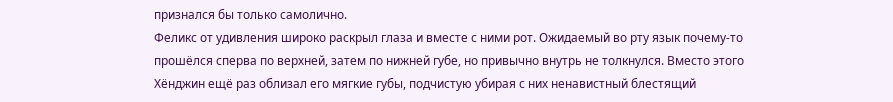признался бы только самолично.
Феликс от удивления широко раскрыл глаза и вместе с ними рот. Ожидаемый во рту язык почему-то прошёлся сперва по верхней, затем по нижней губе, но привычно внутрь не толкнулся. Вместо этого Хёнджин ещё раз облизал его мягкие губы, подчистую убирая с них ненавистный блестящий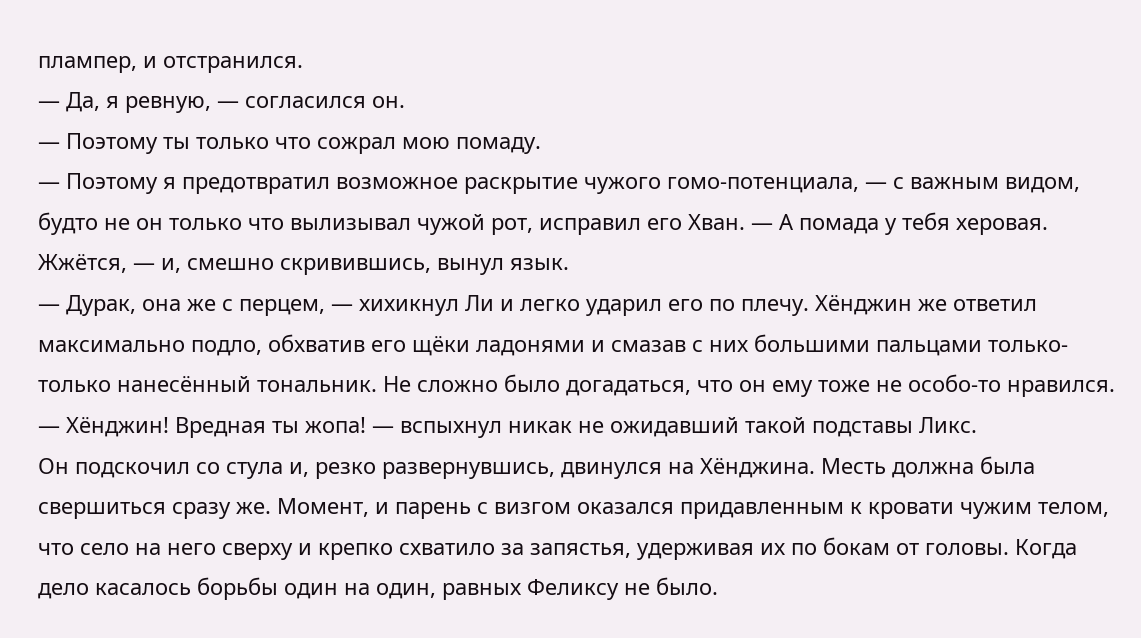плампер, и отстранился.
— Да, я ревную, — согласился он.
— Поэтому ты только что сожрал мою помаду.
— Поэтому я предотвратил возможное раскрытие чужого гомо-потенциала, — с важным видом, будто не он только что вылизывал чужой рот, исправил его Хван. — А помада у тебя херовая. Жжётся, — и, смешно скривившись, вынул язык.
— Дурак, она же с перцем, — хихикнул Ли и легко ударил его по плечу. Хёнджин же ответил максимально подло, обхватив его щёки ладонями и смазав с них большими пальцами только-только нанесённый тональник. Не сложно было догадаться, что он ему тоже не особо-то нравился. — Хёнджин! Вредная ты жопа! — вспыхнул никак не ожидавший такой подставы Ликс.
Он подскочил со стула и, резко развернувшись, двинулся на Хёнджина. Месть должна была свершиться сразу же. Момент, и парень с визгом оказался придавленным к кровати чужим телом, что село на него сверху и крепко схватило за запястья, удерживая их по бокам от головы. Когда дело касалось борьбы один на один, равных Феликсу не было.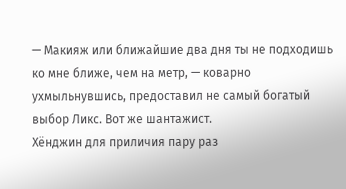— Макияж или ближайшие два дня ты не подходишь ко мне ближе, чем на метр, — коварно ухмыльнувшись, предоставил не самый богатый выбор Ликс. Вот же шантажист.
Хёнджин для приличия пару раз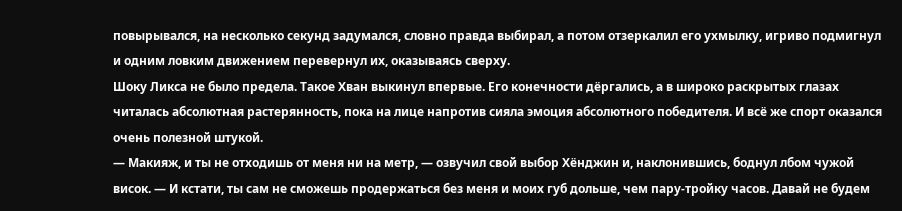повырывался, на несколько секунд задумался, словно правда выбирал, а потом отзеркалил его ухмылку, игриво подмигнул и одним ловким движением перевернул их, оказываясь сверху.
Шоку Ликса не было предела. Такое Хван выкинул впервые. Его конечности дёргались, а в широко раскрытых глазах читалась абсолютная растерянность, пока на лице напротив сияла эмоция абсолютного победителя. И всё же спорт оказался очень полезной штукой.
— Макияж, и ты не отходишь от меня ни на метр, — озвучил свой выбор Хёнджин и, наклонившись, боднул лбом чужой висок. — И кстати, ты сам не сможешь продержаться без меня и моих губ дольше, чем пару-тройку часов. Давай не будем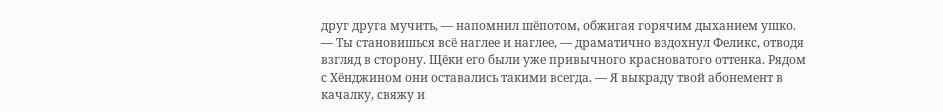друг друга мучить, — напомнил шёпотом, обжигая горячим дыханием ушко.
— Ты становишься всё наглее и наглее, — драматично вздохнул Феликс, отводя взгляд в сторону. Щёки его были уже привычного красноватого оттенка. Рядом с Хёнджином они оставались такими всегда. — Я выкраду твой абонемент в качалку, свяжу и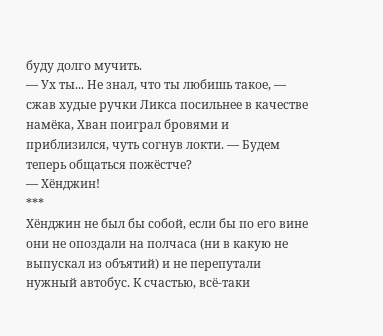буду долго мучить.
— Ух ты... Не знал, что ты любишь такое, — сжав худые ручки Ликса посильнее в качестве намёка, Хван поиграл бровями и приблизился, чуть согнув локти. — Будем теперь общаться пожёстче?
— Хёнджин!
***
Хёнджин не был бы собой, если бы по его вине они не опоздали на полчаса (ни в какую не выпускал из объятий) и не перепутали нужный автобус. К счастью, всё-таки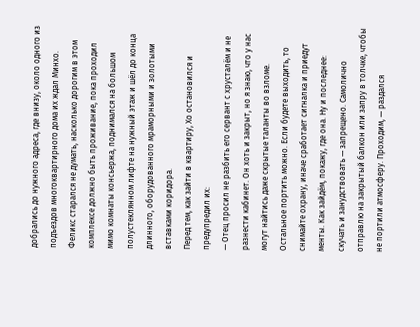добрались до нужного адреса, где внизу, около одного из подъездов многоквартирного дома их ждал Минхо. Феликс старался не думать, насколько дорогим в этом комплексе должно быть проживание, пока проходил мимо комнаты консьержа, поднимался на большом полустеклянном лифте на нужный этаж и шёл до конца длинного, оборудованного мраморными и золотыми вставками коридора.
Перед тем, как зайти в квартиру, Хо остановился и предупредил их:
— Отец просил не разбить его сервант с хрусталём и не разнести кабинет. Он хоть и закрыт, но я знаю, что у нас могут найтись даже скрытые таланты во взломе. Остальное портить можно. Если будете выходить, то снимайте охрану, иначе сработает сигналка и приедут менты. Как зайдём, покажу, где она. Ну и последнее: скучать и занудствовать — запрещено. Самолично отправлю на закрытый балкон или запру в толчке, чтобы не портили атмосферу. Проходим, — раздался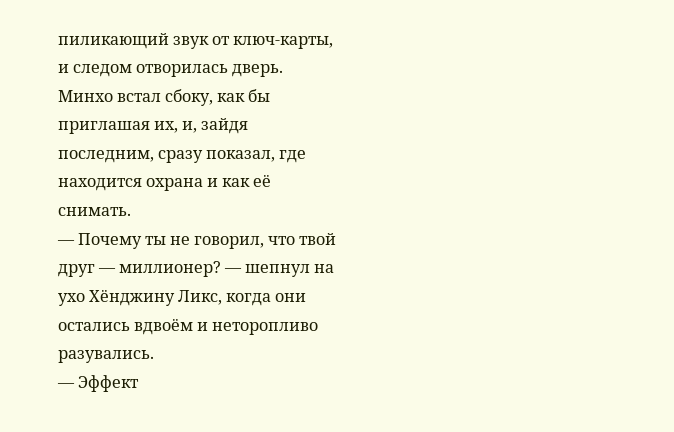пиликающий звук от ключ-карты, и следом отворилась дверь. Минхо встал сбоку, как бы приглашая их, и, зайдя последним, сразу показал, где находится охрана и как её снимать.
— Почему ты не говорил, что твой друг — миллионер? — шепнул на ухо Хёнджину Ликс, когда они остались вдвоём и неторопливо разувались.
— Эффект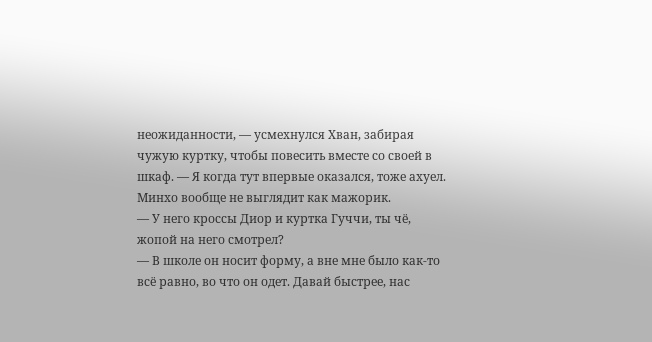неожиданности, — усмехнулся Хван, забирая чужую куртку, чтобы повесить вместе со своей в шкаф. — Я когда тут впервые оказался, тоже ахуел. Минхо вообще не выглядит как мажорик.
— У него кроссы Диор и куртка Гуччи, ты чё, жопой на него смотрел?
— В школе он носит форму, а вне мне было как-то всё равно, во что он одет. Давай быстрее, нас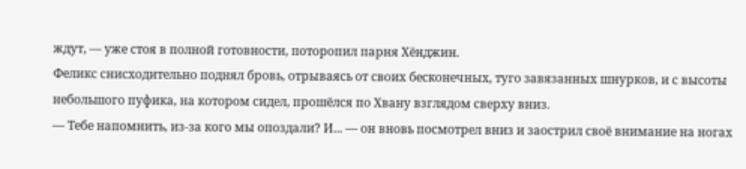ждут, — уже стоя в полной готовности, поторопил парня Хёнджин.
Феликс снисходительно поднял бровь, отрываясь от своих бесконечных, туго завязанных шнурков, и с высоты небольшого пуфика, на котором сидел, прошёлся по Хвану взглядом сверху вниз.
— Тебе напомнить, из-за кого мы опоздали? И... — он вновь посмотрел вниз и заострил своё внимание на ногах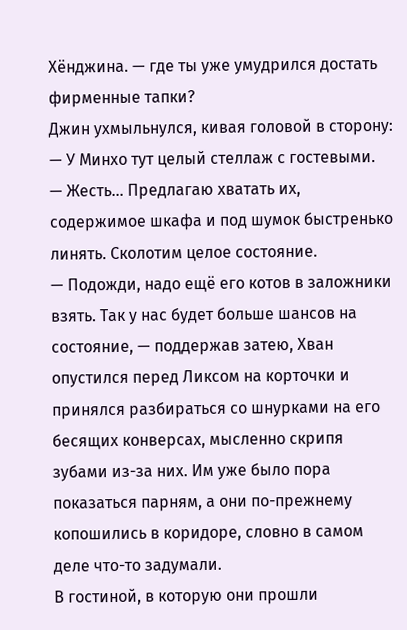Хёнджина. — где ты уже умудрился достать фирменные тапки?
Джин ухмыльнулся, кивая головой в сторону:
— У Минхо тут целый стеллаж с гостевыми.
— Жесть... Предлагаю хватать их, содержимое шкафа и под шумок быстренько линять. Сколотим целое состояние.
— Подожди, надо ещё его котов в заложники взять. Так у нас будет больше шансов на состояние, — поддержав затею, Хван опустился перед Ликсом на корточки и принялся разбираться со шнурками на его бесящих конверсах, мысленно скрипя зубами из-за них. Им уже было пора показаться парням, а они по-прежнему копошились в коридоре, словно в самом деле что-то задумали.
В гостиной, в которую они прошли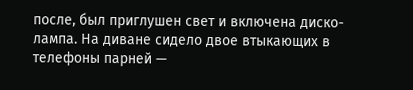после, был приглушен свет и включена диско-лампа. На диване сидело двое втыкающих в телефоны парней —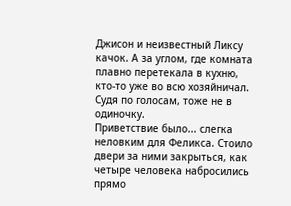Джисон и неизвестный Ликсу качок. А за углом, где комната плавно перетекала в кухню, кто-то уже во всю хозяйничал. Судя по голосам, тоже не в одиночку.
Приветствие было... слегка неловким для Феликса. Стоило двери за ними закрыться, как четыре человека набросились прямо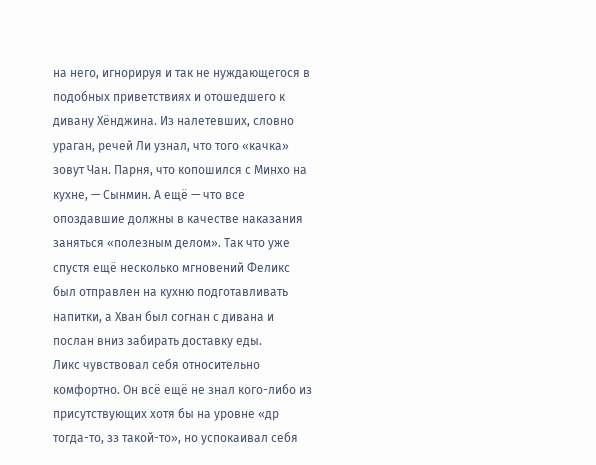на него, игнорируя и так не нуждающегося в подобных приветствиях и отошедшего к дивану Хёнджина. Из налетевших, словно ураган, речей Ли узнал, что того «качка» зовут Чан. Парня, что копошился с Минхо на кухне, — Сынмин. А ещё — что все опоздавшие должны в качестве наказания заняться «полезным делом». Так что уже спустя ещё несколько мгновений Феликс был отправлен на кухню подготавливать напитки, а Хван был согнан с дивана и послан вниз забирать доставку еды.
Ликс чувствовал себя относительно комфортно. Он всё ещё не знал кого-либо из присутствующих хотя бы на уровне «др тогда-то, зз такой-то», но успокаивал себя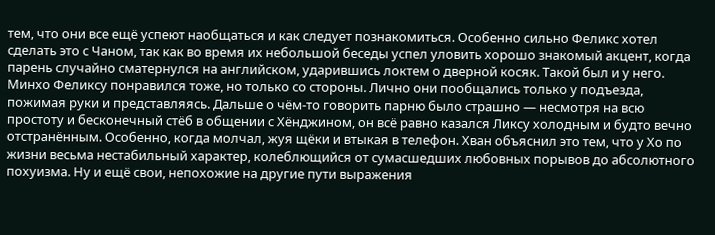тем, что они все ещё успеют наобщаться и как следует познакомиться. Особенно сильно Феликс хотел сделать это с Чаном, так как во время их небольшой беседы успел уловить хорошо знакомый акцент, когда парень случайно сматернулся на английском, ударившись локтем о дверной косяк. Такой был и у него.
Минхо Феликсу понравился тоже, но только со стороны. Лично они пообщались только у подъезда, пожимая руки и представляясь. Дальше о чём-то говорить парню было страшно — несмотря на всю простоту и бесконечный стёб в общении с Хёнджином, он всё равно казался Ликсу холодным и будто вечно отстранённым. Особенно, когда молчал, жуя щёки и втыкая в телефон. Хван объяснил это тем, что у Хо по жизни весьма нестабильный характер, колеблющийся от сумасшедших любовных порывов до абсолютного похуизма. Ну и ещё свои, непохожие на другие пути выражения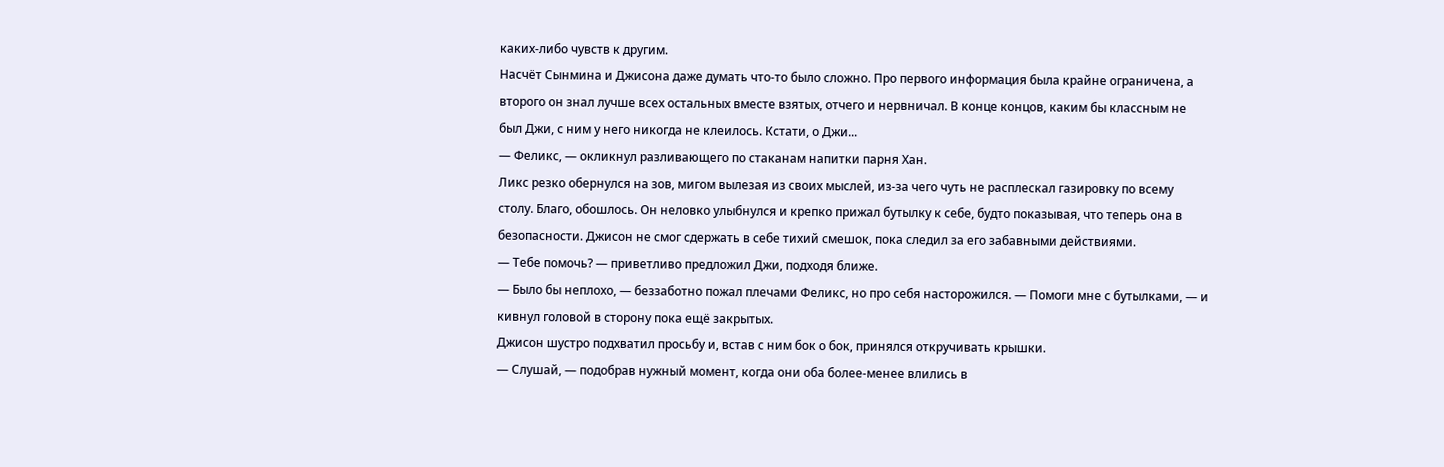каких-либо чувств к другим.
Насчёт Сынмина и Джисона даже думать что-то было сложно. Про первого информация была крайне ограничена, а второго он знал лучше всех остальных вместе взятых, отчего и нервничал. В конце концов, каким бы классным не был Джи, с ним у него никогда не клеилось. Кстати, о Джи...
— Феликс, — окликнул разливающего по стаканам напитки парня Хан.
Ликс резко обернулся на зов, мигом вылезая из своих мыслей, из-за чего чуть не расплескал газировку по всему столу. Благо, обошлось. Он неловко улыбнулся и крепко прижал бутылку к себе, будто показывая, что теперь она в безопасности. Джисон не смог сдержать в себе тихий смешок, пока следил за его забавными действиями.
— Тебе помочь? — приветливо предложил Джи, подходя ближе.
— Было бы неплохо, — беззаботно пожал плечами Феликс, но про себя насторожился. — Помоги мне с бутылками, — и кивнул головой в сторону пока ещё закрытых.
Джисон шустро подхватил просьбу и, встав с ним бок о бок, принялся откручивать крышки.
— Слушай, — подобрав нужный момент, когда они оба более-менее влились в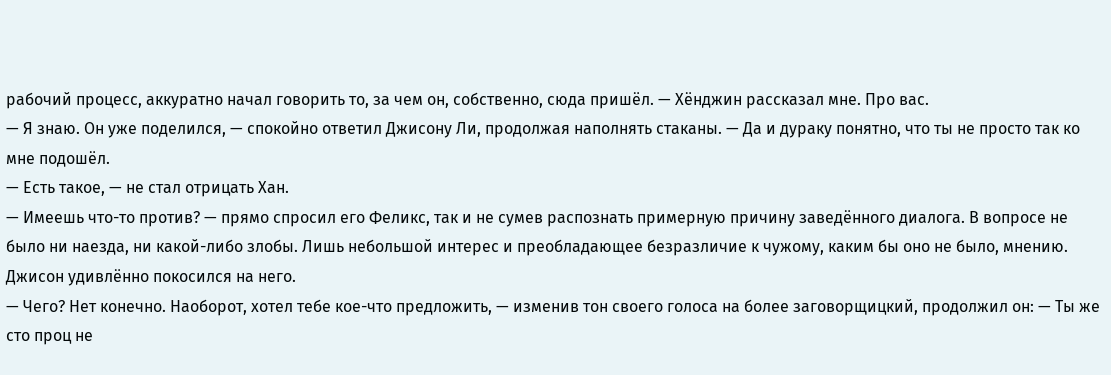рабочий процесс, аккуратно начал говорить то, за чем он, собственно, сюда пришёл. — Хёнджин рассказал мне. Про вас.
— Я знаю. Он уже поделился, — спокойно ответил Джисону Ли, продолжая наполнять стаканы. — Да и дураку понятно, что ты не просто так ко мне подошёл.
— Есть такое, — не стал отрицать Хан.
— Имеешь что-то против? — прямо спросил его Феликс, так и не сумев распознать примерную причину заведённого диалога. В вопросе не было ни наезда, ни какой-либо злобы. Лишь небольшой интерес и преобладающее безразличие к чужому, каким бы оно не было, мнению.
Джисон удивлённо покосился на него.
— Чего? Нет конечно. Наоборот, хотел тебе кое-что предложить, — изменив тон своего голоса на более заговорщицкий, продолжил он: — Ты же сто проц не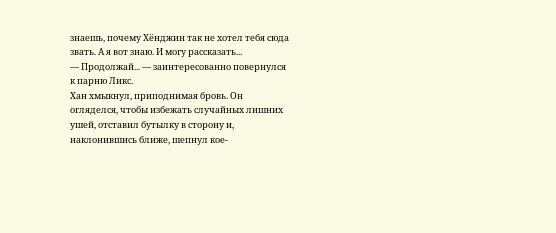знаешь, почему Хёнджин так не хотел тебя сюда звать. А я вот знаю. И могу рассказать...
— Продолжай... — заинтересованно повернулся к парню Ликс.
Хан хмыкнул, приподнимая бровь. Он огляделся, чтобы избежать случайных лишних ушей, отставил бутылку в сторону и, наклонившись ближе, шепнул кое-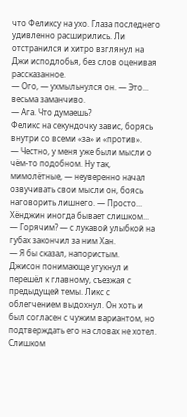что Феликсу на ухо. Глаза последнего удивленно расширились. Ли отстранился и хитро взглянул на Джи исподлобья, без слов оценивая рассказанное.
— Ого, — ухмыльнулся он. — Это... весьма заманчиво.
— Ага. Что думаешь?
Феликс на секундочку завис, борясь внутри со всеми «за» и «против».
— Честно, у меня уже были мысли о чём-то подобном. Ну так, мимолётные, — неуверенно начал озвучивать свои мысли он, боясь наговорить лишнего. — Просто... Хёнджин иногда бывает слишком...
— Горячим? — с лукавой улыбкой на губах закончил за ним Хан.
— Я бы сказал, напористым.
Джисон понимающе угукнул и перешёл к главному, съезжая с предыдущей темы. Ликс с облегчением выдохнул. Он хоть и был согласен с чужим вариантом, но подтверждать его на словах не хотел. Слишком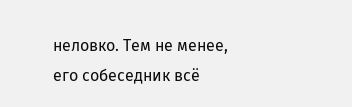неловко. Тем не менее, его собеседник всё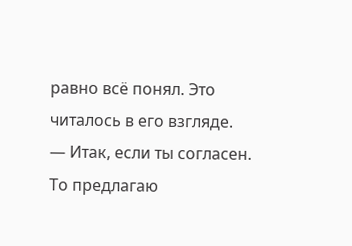равно всё понял. Это читалось в его взгляде.
— Итак, если ты согласен. То предлагаю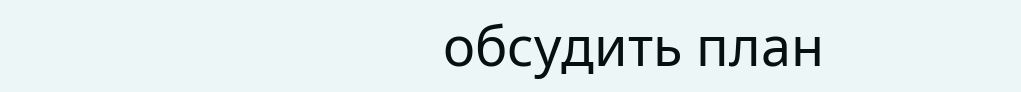обсудить план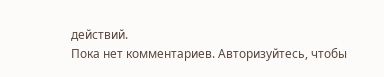действий.
Пока нет комментариев. Авторизуйтесь, чтобы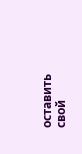оставить свой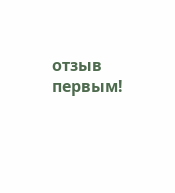отзыв первым!